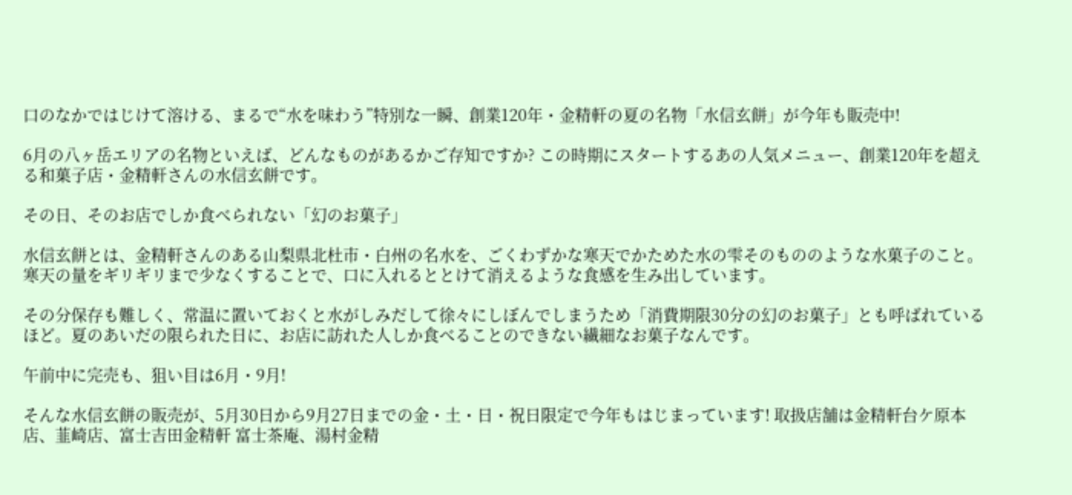口のなかではじけて溶ける、まるで“水を味わう”特別な一瞬、創業120年・金精軒の夏の名物「水信玄餅」が今年も販売中!

6月の八ヶ岳エリアの名物といえば、どんなものがあるかご存知ですか? この時期にスタートするあの人気メニュー、創業120年を超える和菓子店・金精軒さんの水信玄餅です。

その日、そのお店でしか食べられない「幻のお菓子」

水信玄餅とは、金精軒さんのある山梨県北杜市・白州の名水を、ごくわずかな寒天でかためた水の雫そのもののような水菓子のこと。寒天の量をギリギリまで少なくすることで、口に入れるととけて消えるような食感を生み出しています。

その分保存も難しく、常温に置いておくと水がしみだして徐々にしぼんでしまうため「消費期限30分の幻のお菓子」とも呼ばれているほど。夏のあいだの限られた日に、お店に訪れた人しか食べることのできない繊細なお菓子なんです。

午前中に完売も、狙い目は6月・9月!

そんな水信玄餅の販売が、5月30日から9月27日までの金・土・日・祝日限定で今年もはじまっています! 取扱店舗は金精軒台ケ原本店、韮崎店、富士吉田金精軒 富士茶庵、湯村金精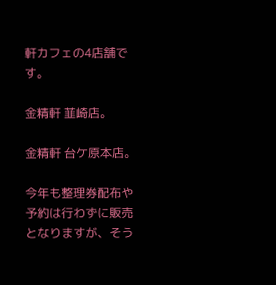軒カフェの4店舗です。

金精軒 韮崎店。

金精軒 台ケ原本店。

今年も整理券配布や予約は行わずに販売となりますが、そう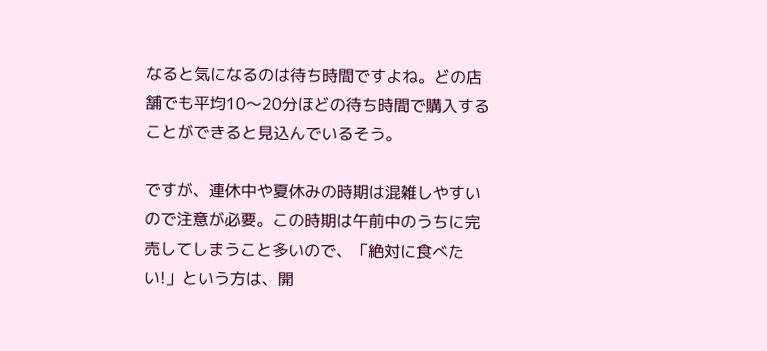なると気になるのは待ち時間ですよね。どの店舗でも平均10〜20分ほどの待ち時間で購入することができると見込んでいるそう。

ですが、連休中や夏休みの時期は混雑しやすいので注意が必要。この時期は午前中のうちに完売してしまうこと多いので、「絶対に食べたい!」という方は、開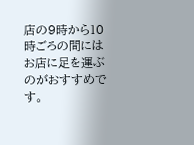店の9時から10時ごろの間にはお店に足を運ぶのがおすすめです。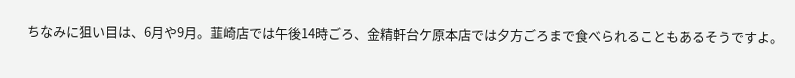ちなみに狙い目は、6月や9月。韮崎店では午後14時ごろ、金精軒台ケ原本店では夕方ごろまで食べられることもあるそうですよ。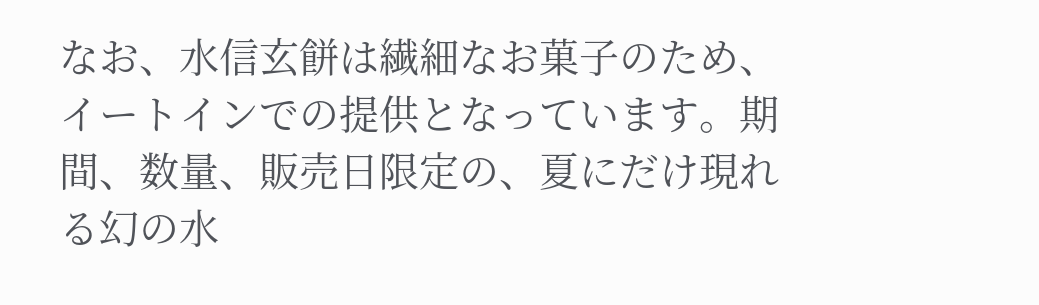なお、水信玄餅は繊細なお菓子のため、イートインでの提供となっています。期間、数量、販売日限定の、夏にだけ現れる幻の水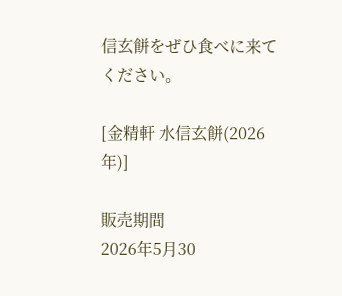信玄餅をぜひ食べに来てください。

[金精軒 水信玄餅(2026年)]

販売期間
2026年5月30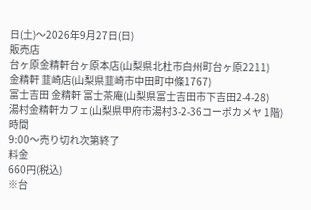日(土)〜2026年9月27日(日)
販売店
台ヶ原金精軒台ヶ原本店(山梨県北杜市白州町台ヶ原2211)
金精軒 韮崎店(山梨県韮崎市中田町中條1767)
富士吉田 金精軒 富士茶庵(山梨県富士吉田市下吉田2-4-28)
湯村金精軒カフェ(山梨県甲府市湯村3-2-36コーポカメヤ 1階)
時間
9:00〜売り切れ次第終了
料金
660円(税込)
※台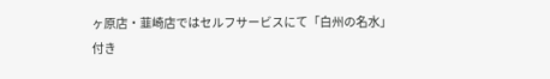ヶ原店・韮崎店ではセルフサービスにて「白州の名水」付き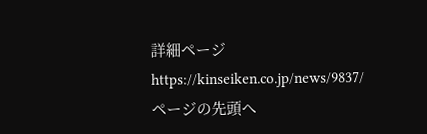詳細ページ
https://kinseiken.co.jp/news/9837/
ページの先頭へ